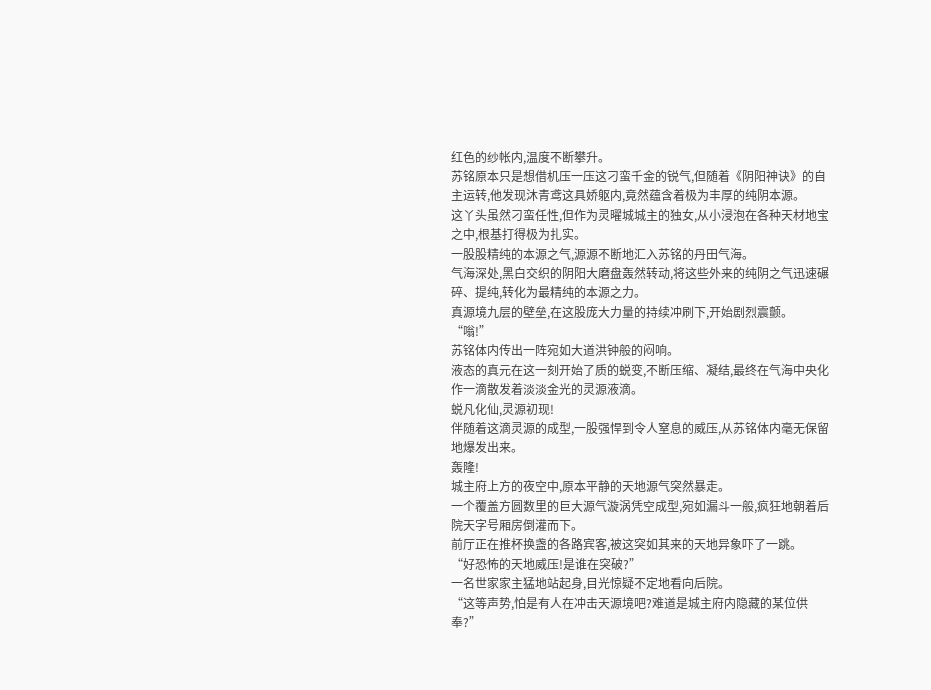红色的纱帐内,温度不断攀升。
苏铭原本只是想借机压一压这刁蛮千金的锐气,但随着《阴阳神诀》的自主运转,他发现沐青鸢这具娇躯内,竟然蕴含着极为丰厚的纯阴本源。
这丫头虽然刁蛮任性,但作为灵曜城城主的独女,从小浸泡在各种天材地宝之中,根基打得极为扎实。
一股股精纯的本源之气,源源不断地汇入苏铭的丹田气海。
气海深处,黑白交织的阴阳大磨盘轰然转动,将这些外来的纯阴之气迅速碾碎、提纯,转化为最精纯的本源之力。
真源境九层的壁垒,在这股庞大力量的持续冲刷下,开始剧烈震颤。
“嗡!”
苏铭体内传出一阵宛如大道洪钟般的闷响。
液态的真元在这一刻开始了质的蜕变,不断压缩、凝结,最终在气海中央化作一滴散发着淡淡金光的灵源液滴。
蜕凡化仙,灵源初现!
伴随着这滴灵源的成型,一股强悍到令人窒息的威压,从苏铭体内毫无保留地爆发出来。
轰隆!
城主府上方的夜空中,原本平静的天地源气突然暴走。
一个覆盖方圆数里的巨大源气漩涡凭空成型,宛如漏斗一般,疯狂地朝着后院天字号厢房倒灌而下。
前厅正在推杯换盏的各路宾客,被这突如其来的天地异象吓了一跳。
“好恐怖的天地威压!是谁在突破?”
一名世家家主猛地站起身,目光惊疑不定地看向后院。
“这等声势,怕是有人在冲击天源境吧?难道是城主府内隐藏的某位供奉?”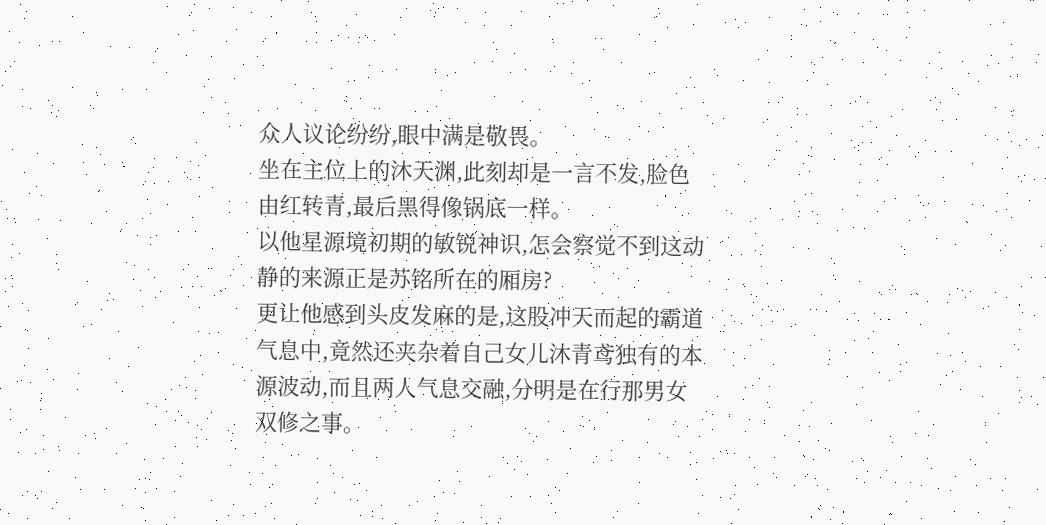众人议论纷纷,眼中满是敬畏。
坐在主位上的沐天渊,此刻却是一言不发,脸色由红转青,最后黑得像锅底一样。
以他星源境初期的敏锐神识,怎会察觉不到这动静的来源正是苏铭所在的厢房?
更让他感到头皮发麻的是,这股冲天而起的霸道气息中,竟然还夹杂着自己女儿沐青鸢独有的本源波动,而且两人气息交融,分明是在行那男女双修之事。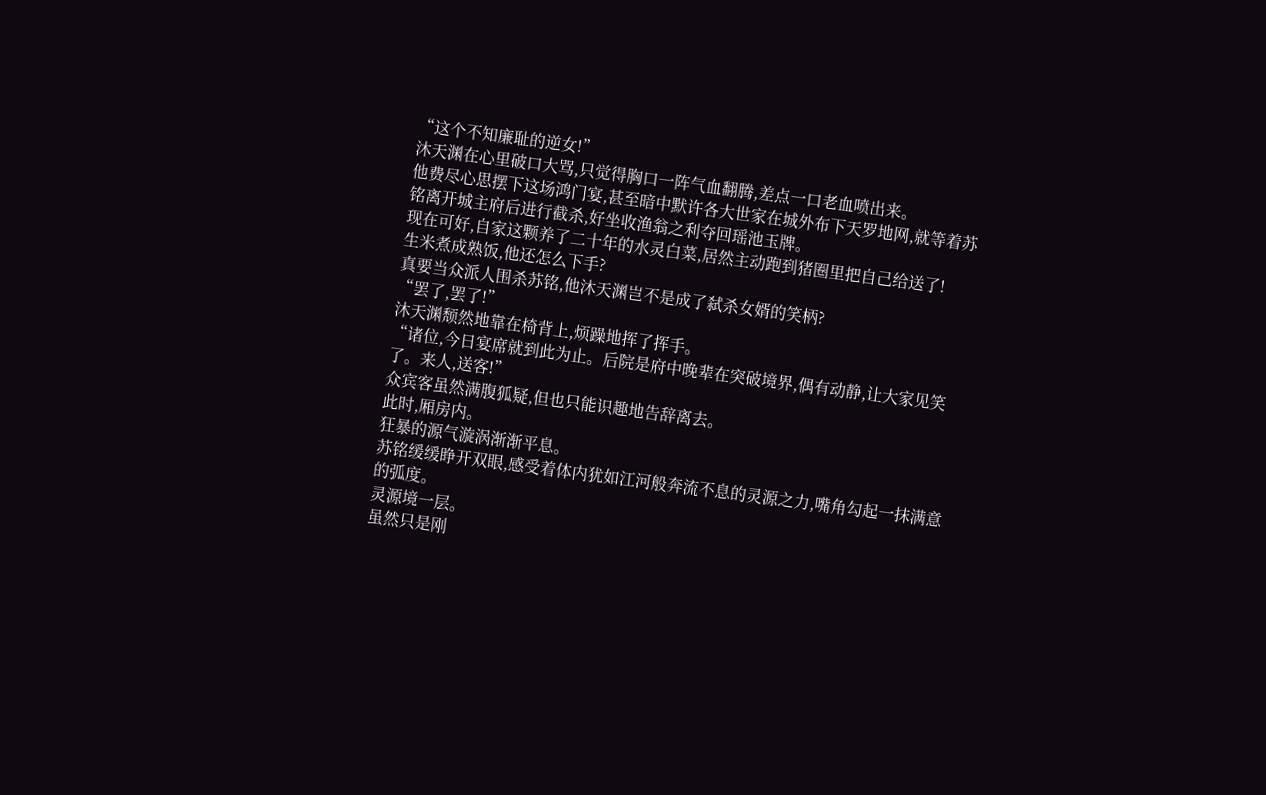“这个不知廉耻的逆女!”
沐天渊在心里破口大骂,只觉得胸口一阵气血翻腾,差点一口老血喷出来。
他费尽心思摆下这场鸿门宴,甚至暗中默许各大世家在城外布下天罗地网,就等着苏铭离开城主府后进行截杀,好坐收渔翁之利夺回瑶池玉牌。
现在可好,自家这颗养了二十年的水灵白菜,居然主动跑到猪圈里把自己给送了!
生米煮成熟饭,他还怎么下手?
真要当众派人围杀苏铭,他沐天渊岂不是成了弑杀女婿的笑柄?
“罢了,罢了!”
沐天渊颓然地靠在椅背上,烦躁地挥了挥手。
“诸位,今日宴席就到此为止。后院是府中晚辈在突破境界,偶有动静,让大家见笑了。来人,送客!”
众宾客虽然满腹狐疑,但也只能识趣地告辞离去。
此时,厢房内。
狂暴的源气漩涡渐渐平息。
苏铭缓缓睁开双眼,感受着体内犹如江河般奔流不息的灵源之力,嘴角勾起一抹满意的弧度。
灵源境一层。
虽然只是刚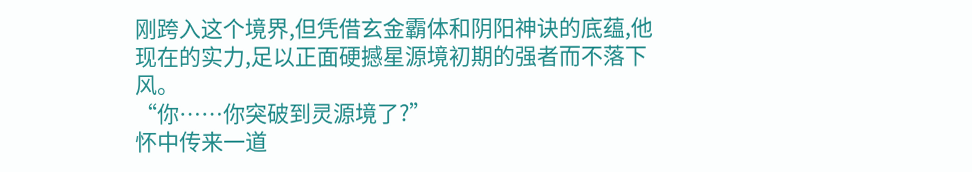刚跨入这个境界,但凭借玄金霸体和阴阳神诀的底蕴,他现在的实力,足以正面硬撼星源境初期的强者而不落下风。
“你……你突破到灵源境了?”
怀中传来一道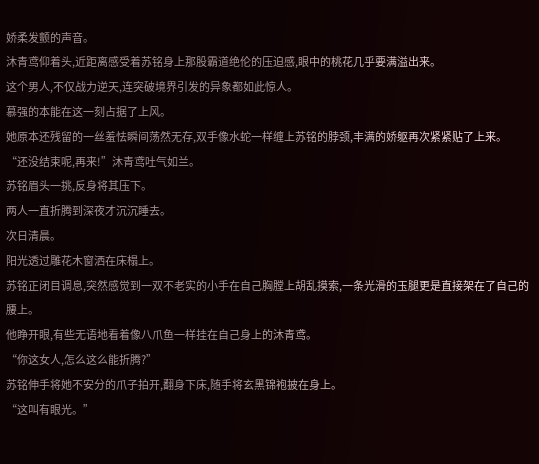娇柔发颤的声音。
沐青鸢仰着头,近距离感受着苏铭身上那股霸道绝伦的压迫感,眼中的桃花几乎要满溢出来。
这个男人,不仅战力逆天,连突破境界引发的异象都如此惊人。
慕强的本能在这一刻占据了上风。
她原本还残留的一丝羞怯瞬间荡然无存,双手像水蛇一样缠上苏铭的脖颈,丰满的娇躯再次紧紧贴了上来。
“还没结束呢,再来!”沐青鸢吐气如兰。
苏铭眉头一挑,反身将其压下。
两人一直折腾到深夜才沉沉睡去。
次日清晨。
阳光透过雕花木窗洒在床榻上。
苏铭正闭目调息,突然感觉到一双不老实的小手在自己胸膛上胡乱摸索,一条光滑的玉腿更是直接架在了自己的腰上。
他睁开眼,有些无语地看着像八爪鱼一样挂在自己身上的沐青鸢。
“你这女人,怎么这么能折腾?”
苏铭伸手将她不安分的爪子拍开,翻身下床,随手将玄黑锦袍披在身上。
“这叫有眼光。”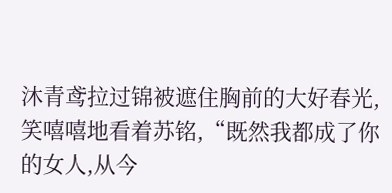沐青鸢拉过锦被遮住胸前的大好春光,笑嘻嘻地看着苏铭,“既然我都成了你的女人,从今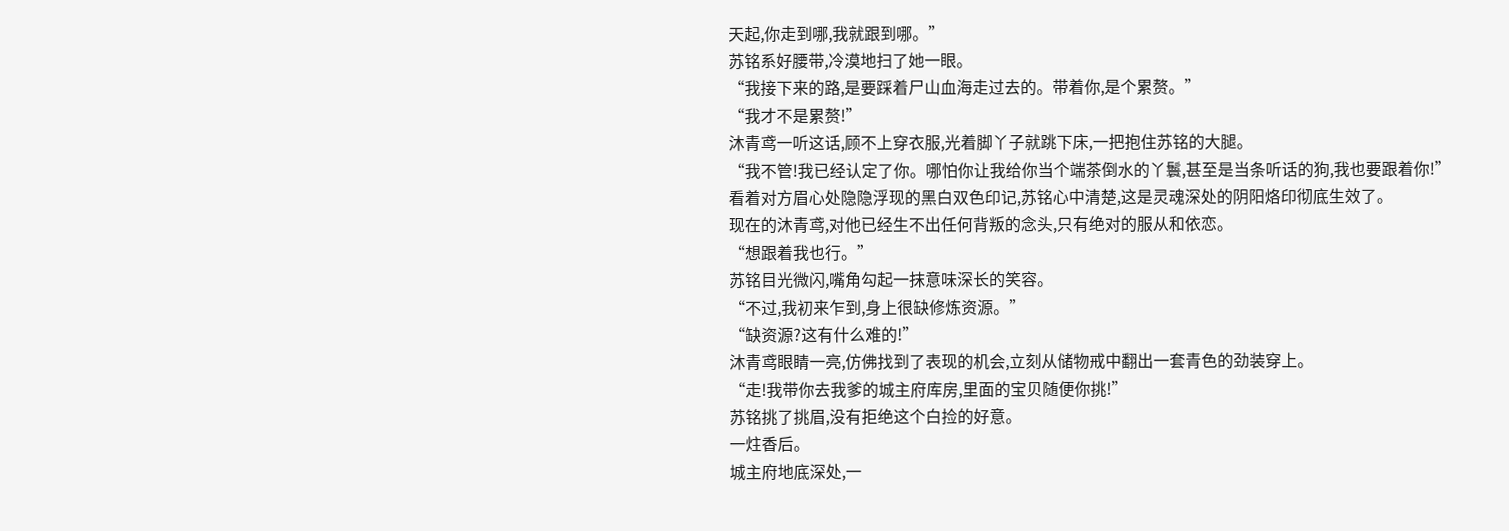天起,你走到哪,我就跟到哪。”
苏铭系好腰带,冷漠地扫了她一眼。
“我接下来的路,是要踩着尸山血海走过去的。带着你,是个累赘。”
“我才不是累赘!”
沐青鸢一听这话,顾不上穿衣服,光着脚丫子就跳下床,一把抱住苏铭的大腿。
“我不管!我已经认定了你。哪怕你让我给你当个端茶倒水的丫鬟,甚至是当条听话的狗,我也要跟着你!”
看着对方眉心处隐隐浮现的黑白双色印记,苏铭心中清楚,这是灵魂深处的阴阳烙印彻底生效了。
现在的沐青鸢,对他已经生不出任何背叛的念头,只有绝对的服从和依恋。
“想跟着我也行。”
苏铭目光微闪,嘴角勾起一抹意味深长的笑容。
“不过,我初来乍到,身上很缺修炼资源。”
“缺资源?这有什么难的!”
沐青鸢眼睛一亮,仿佛找到了表现的机会,立刻从储物戒中翻出一套青色的劲装穿上。
“走!我带你去我爹的城主府库房,里面的宝贝随便你挑!”
苏铭挑了挑眉,没有拒绝这个白捡的好意。
一炷香后。
城主府地底深处,一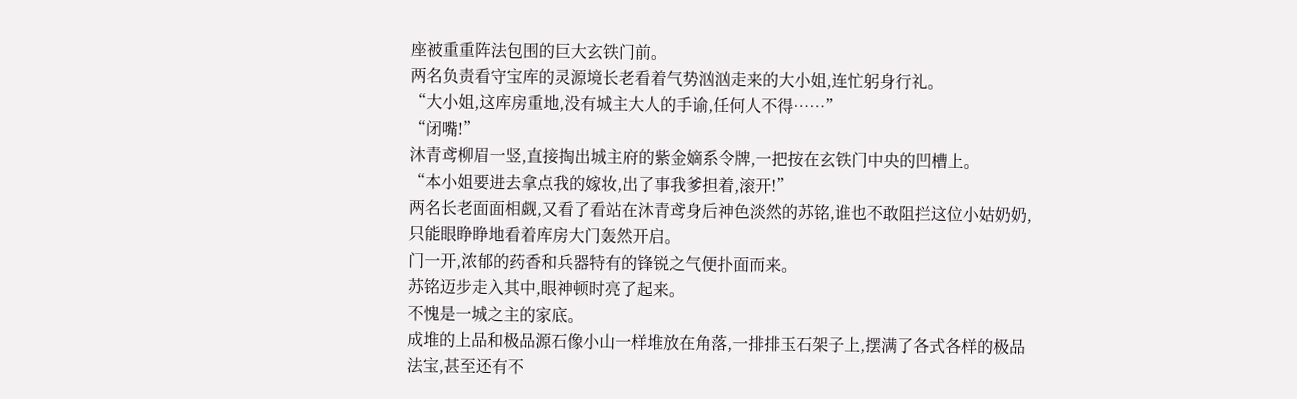座被重重阵法包围的巨大玄铁门前。
两名负责看守宝库的灵源境长老看着气势汹汹走来的大小姐,连忙躬身行礼。
“大小姐,这库房重地,没有城主大人的手谕,任何人不得……”
“闭嘴!”
沐青鸢柳眉一竖,直接掏出城主府的紫金嫡系令牌,一把按在玄铁门中央的凹槽上。
“本小姐要进去拿点我的嫁妆,出了事我爹担着,滚开!”
两名长老面面相觑,又看了看站在沐青鸢身后神色淡然的苏铭,谁也不敢阻拦这位小姑奶奶,只能眼睁睁地看着库房大门轰然开启。
门一开,浓郁的药香和兵器特有的锋锐之气便扑面而来。
苏铭迈步走入其中,眼神顿时亮了起来。
不愧是一城之主的家底。
成堆的上品和极品源石像小山一样堆放在角落,一排排玉石架子上,摆满了各式各样的极品法宝,甚至还有不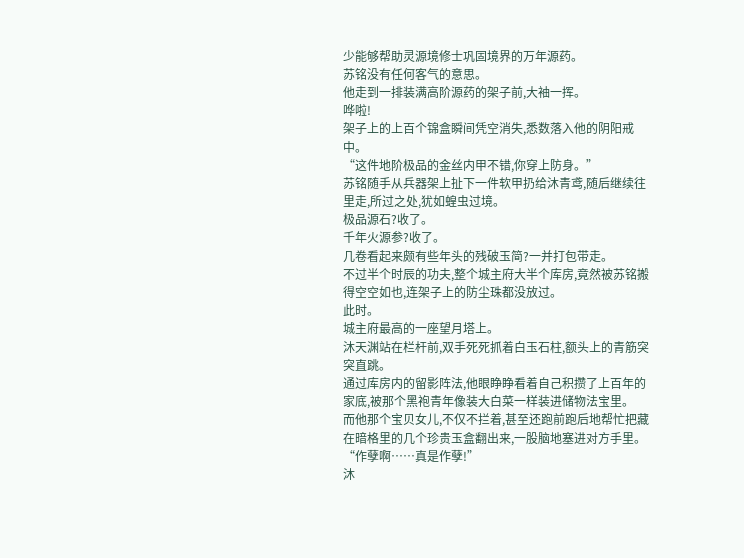少能够帮助灵源境修士巩固境界的万年源药。
苏铭没有任何客气的意思。
他走到一排装满高阶源药的架子前,大袖一挥。
哗啦!
架子上的上百个锦盒瞬间凭空消失,悉数落入他的阴阳戒中。
“这件地阶极品的金丝内甲不错,你穿上防身。”
苏铭随手从兵器架上扯下一件软甲扔给沐青鸢,随后继续往里走,所过之处,犹如蝗虫过境。
极品源石?收了。
千年火源参?收了。
几卷看起来颇有些年头的残破玉简?一并打包带走。
不过半个时辰的功夫,整个城主府大半个库房,竟然被苏铭搬得空空如也,连架子上的防尘珠都没放过。
此时。
城主府最高的一座望月塔上。
沐天渊站在栏杆前,双手死死抓着白玉石柱,额头上的青筋突突直跳。
通过库房内的留影阵法,他眼睁睁看着自己积攒了上百年的家底,被那个黑袍青年像装大白菜一样装进储物法宝里。
而他那个宝贝女儿,不仅不拦着,甚至还跑前跑后地帮忙把藏在暗格里的几个珍贵玉盒翻出来,一股脑地塞进对方手里。
“作孽啊……真是作孽!”
沐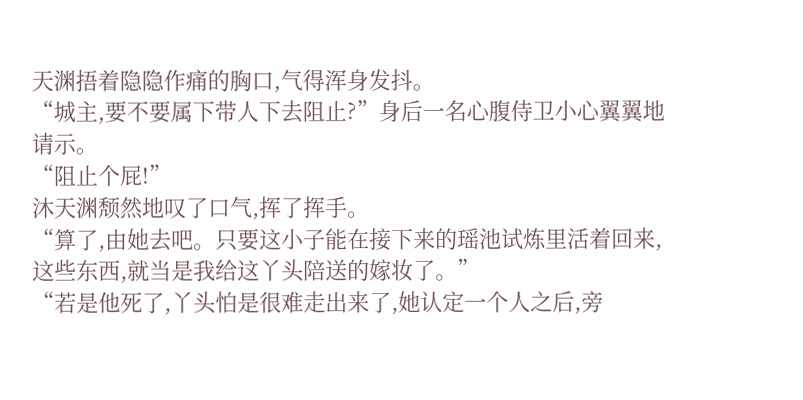天渊捂着隐隐作痛的胸口,气得浑身发抖。
“城主,要不要属下带人下去阻止?”身后一名心腹侍卫小心翼翼地请示。
“阻止个屁!”
沐天渊颓然地叹了口气,挥了挥手。
“算了,由她去吧。只要这小子能在接下来的瑶池试炼里活着回来,这些东西,就当是我给这丫头陪送的嫁妆了。”
“若是他死了,丫头怕是很难走出来了,她认定一个人之后,旁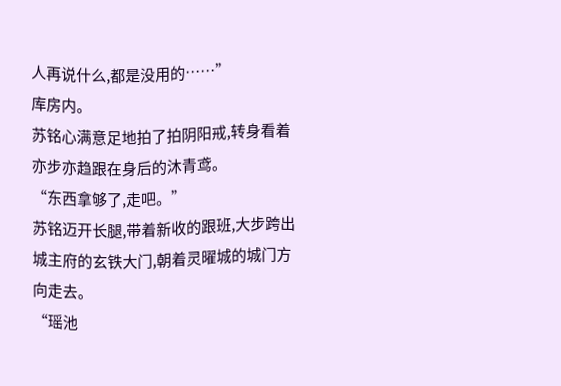人再说什么,都是没用的……”
库房内。
苏铭心满意足地拍了拍阴阳戒,转身看着亦步亦趋跟在身后的沐青鸢。
“东西拿够了,走吧。”
苏铭迈开长腿,带着新收的跟班,大步跨出城主府的玄铁大门,朝着灵曜城的城门方向走去。
“瑶池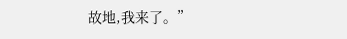故地,我来了。”